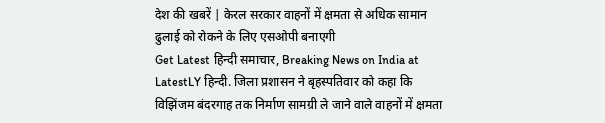देश की खबरें | केरल सरकार वाहनों में क्षमता से अधिक सामान ढुलाई को रोकने के लिए एसओपी बनाएगी
Get Latest हिन्दी समाचार, Breaking News on India at LatestLY हिन्दी. जिला प्रशासन ने बृहस्पतिवार को कहा कि विझिंजम बंदरगाह तक निर्माण सामग्री ले जाने वाले वाहनों में क्षमता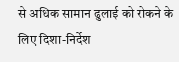से अधिक सामान ढुलाई को रोकने के लिए दिशा-निर्देश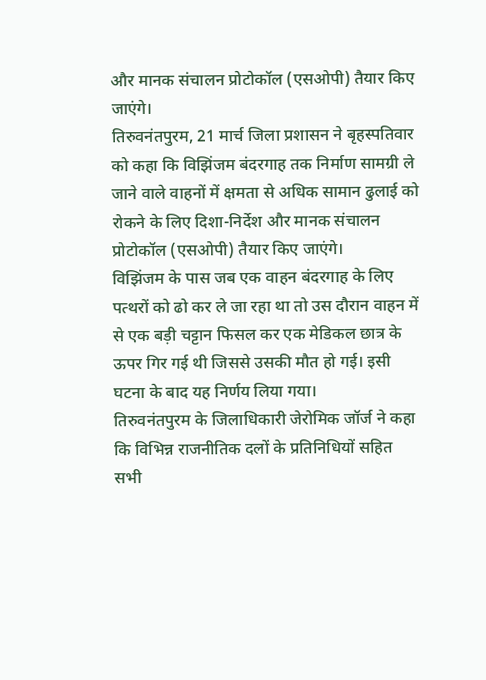और मानक संचालन प्रोटोकॉल (एसओपी) तैयार किए जाएंगे।
तिरुवनंतपुरम, 21 मार्च जिला प्रशासन ने बृहस्पतिवार को कहा कि विझिंजम बंदरगाह तक निर्माण सामग्री ले जाने वाले वाहनों में क्षमता से अधिक सामान ढुलाई को रोकने के लिए दिशा-निर्देश और मानक संचालन प्रोटोकॉल (एसओपी) तैयार किए जाएंगे।
विझिंजम के पास जब एक वाहन बंदरगाह के लिए पत्थरों को ढो कर ले जा रहा था तो उस दौरान वाहन में से एक बड़ी चट्टान फिसल कर एक मेडिकल छात्र के ऊपर गिर गई थी जिससे उसकी मौत हो गई। इसी घटना के बाद यह निर्णय लिया गया।
तिरुवनंतपुरम के जिलाधिकारी जेरोमिक जॉर्ज ने कहा कि विभिन्न राजनीतिक दलों के प्रतिनिधियों सहित सभी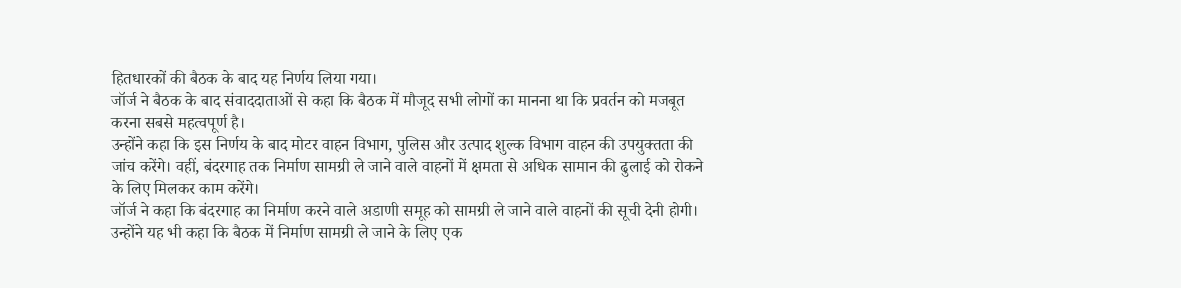हितधारकों की बैठक के बाद यह निर्णय लिया गया।
जॉर्ज ने बैठक के बाद संवाददाताओं से कहा कि बैठक में मौजूद सभी लोगों का मानना था कि प्रवर्तन को मजबूत करना सबसे महत्वपूर्ण है।
उन्होंने कहा कि इस निर्णय के बाद मोटर वाहन विभाग, पुलिस और उत्पाद शुल्क विभाग वाहन की उपयुक्तता की जांच करेंगे। वहीं, बंदरगाह तक निर्माण सामग्री ले जाने वाले वाहनों में क्षमता से अधिक सामान की ढुलाई को रोकने के लिए मिलकर काम करेंगे।
जॉर्ज ने कहा कि बंदरगाह का निर्माण करने वाले अडाणी समूह को सामग्री ले जाने वाले वाहनों की सूची देनी होगी।
उन्होंने यह भी कहा कि बैठक में निर्माण सामग्री ले जाने के लिए एक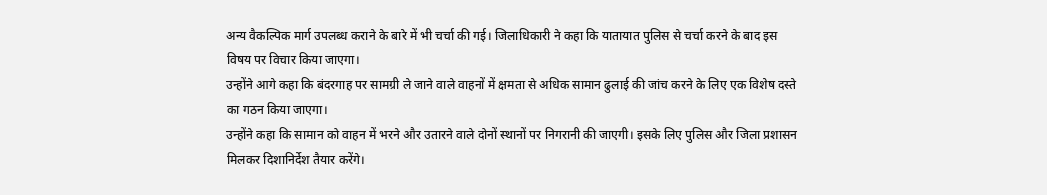अन्य वैकल्पिक मार्ग उपलब्ध कराने के बारे में भी चर्चा की गई। जिलाधिकारी ने कहा कि यातायात पुलिस से चर्चा करने के बाद इस विषय पर विचार किया जाएगा।
उन्होंने आगे कहा कि बंदरगाह पर सामग्री ले जाने वाले वाहनों में क्षमता से अधिक सामान ढुलाई की जांच करने के लिए एक विशेष दस्ते का गठन किया जाएगा।
उन्होंने कहा कि सामान को वाहन में भरने और उतारने वाले दोनों स्थानों पर निगरानी की जाएगी। इसके लिए पुलिस और जिला प्रशासन मिलकर दिशानिर्देश तैयार करेंगे।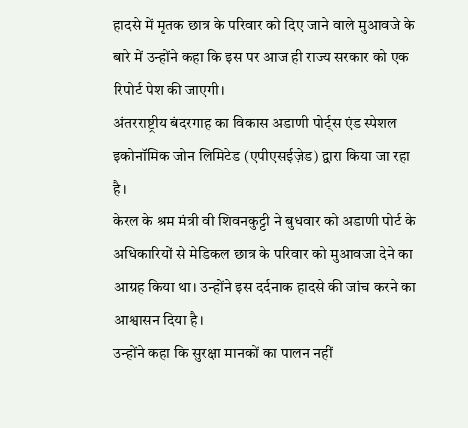हादसे में मृतक छात्र के परिवार को दिए जाने वाले मुआवजे के बारे में उन्होंने कहा कि इस पर आज ही राज्य सरकार को एक रिपोर्ट पेश की जाएगी।
अंतरराष्ट्रीय बंदरगाह का विकास अडाणी पोर्ट्स एंड स्पेशल इकोनॉमिक जोन लिमिटेड (एपीएसईज़ेड) द्वारा किया जा रहा है।
केरल के श्रम मंत्री वी शिवनकुट्टी ने बुधवार को अडाणी पोर्ट के अधिकारियों से मेडिकल छात्र के परिवार को मुआवजा देने का आग्रह किया था। उन्होंने इस दर्दनाक हादसे की जांच करने का आश्वासन दिया है।
उन्होंने कहा कि सुरक्षा मानकों का पालन नहीं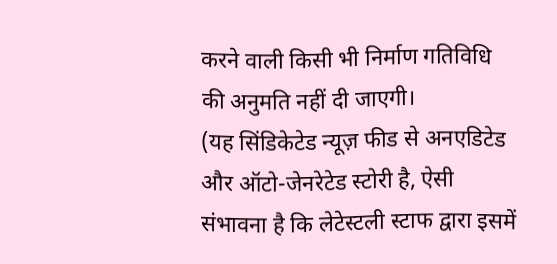करने वाली किसी भी निर्माण गतिविधि की अनुमति नहीं दी जाएगी।
(यह सिंडिकेटेड न्यूज़ फीड से अनएडिटेड और ऑटो-जेनरेटेड स्टोरी है, ऐसी संभावना है कि लेटेस्टली स्टाफ द्वारा इसमें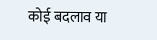कोई बदलाव या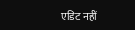एडिट नहीं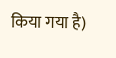किया गया है)